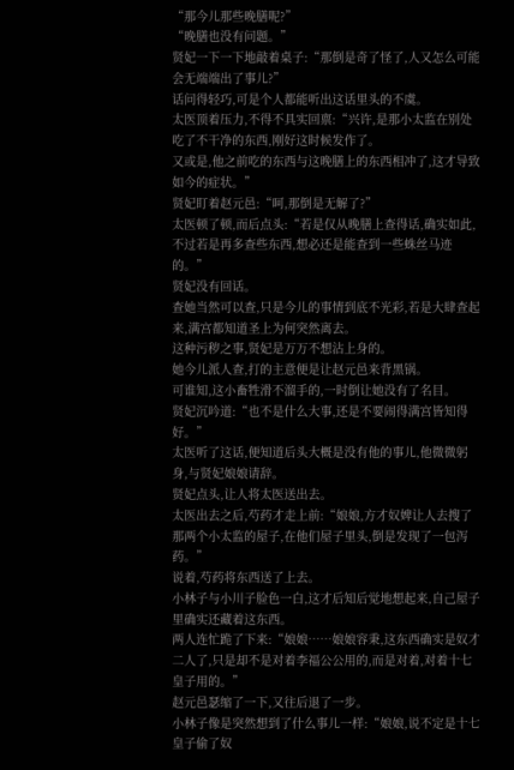“那今儿那些晚膳呢?”
“晚膳也没有问题。”
贤妃一下一下地敲着桌子:“那倒是奇了怪了,人又怎么可能会无端端出了事儿?”
话问得轻巧,可是个人都能听出这话里头的不虞。
太医顶着压力,不得不具实回禀:“兴许,是那小太监在别处吃了不干净的东西,刚好这时候发作了。
又或是,他之前吃的东西与这晚膳上的东西相冲了,这才导致如今的症状。”
贤妃盯着赵元邑:“呵,那倒是无解了?”
太医顿了顿,而后点头:“若是仅从晚膳上查得话,确实如此,不过若是再多查些东西,想必还是能查到一些蛛丝马迹的。”
贤妃没有回话。
查她当然可以查,只是今儿的事情到底不光彩,若是大肆查起来,满宫都知道圣上为何突然离去。
这种污秽之事,贤妃是万万不想沾上身的。
她今儿派人查,打的主意便是让赵元邑来背黑锅。
可谁知,这小畜牲滑不溜手的,一时倒让她没有了名目。
贤妃沉吟道:“也不是什么大事,还是不要闹得满宫皆知得好。”
太医听了这话,便知道后头大概是没有他的事儿,他微微躬身,与贤妃娘娘请辞。
贤妃点头,让人将太医送出去。
太医出去之后,芍药才走上前:“娘娘,方才奴婢让人去搜了那两个小太监的屋子,在他们屋子里头,倒是发现了一包泻药。”
说着,芍药将东西送了上去。
小林子与小川子脸色一白,这才后知后觉地想起来,自己屋子里确实还藏着这东西。
两人连忙跪了下来:“娘娘……娘娘容秉,这东西确实是奴才二人了,只是却不是对着李福公公用的,而是对着,对着十七皇子用的。”
赵元邑瑟缩了一下,又往后退了一步。
小林子像是突然想到了什么事儿一样:“娘娘,说不定是十七皇子偷了奴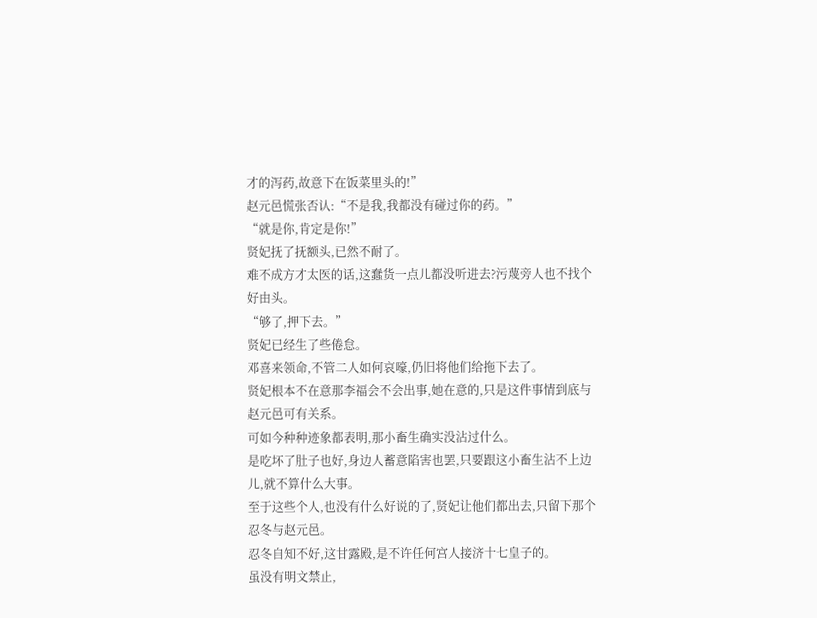才的泻药,故意下在饭菜里头的!”
赵元邑慌张否认:“不是我,我都没有碰过你的药。”
“就是你,肯定是你!”
贤妃抚了抚额头,已然不耐了。
难不成方才太医的话,这蠢货一点儿都没听进去?污蔑旁人也不找个好由头。
“够了,押下去。”
贤妃已经生了些倦怠。
邓喜来领命,不管二人如何哀嚎,仍旧将他们给拖下去了。
贤妃根本不在意那李福会不会出事,她在意的,只是这件事情到底与赵元邑可有关系。
可如今种种迹象都表明,那小畜生确实没沾过什么。
是吃坏了肚子也好,身边人蓄意陷害也罢,只要跟这小畜生沾不上边儿,就不算什么大事。
至于这些个人,也没有什么好说的了,贤妃让他们都出去,只留下那个忍冬与赵元邑。
忍冬自知不好,这甘露殿,是不许任何宫人接济十七皇子的。
虽没有明文禁止,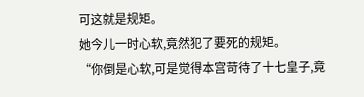可这就是规矩。
她今儿一时心软,竟然犯了要死的规矩。
“你倒是心软,可是觉得本宫苛待了十七皇子,竟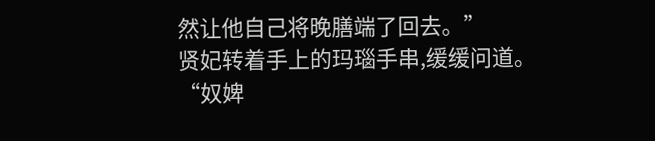然让他自己将晚膳端了回去。”
贤妃转着手上的玛瑙手串,缓缓问道。
“奴婢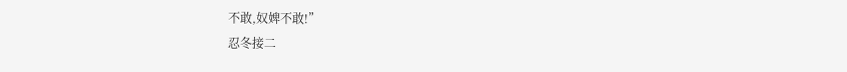不敢,奴婢不敢!”
忍冬接二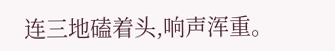连三地磕着头,响声浑重。